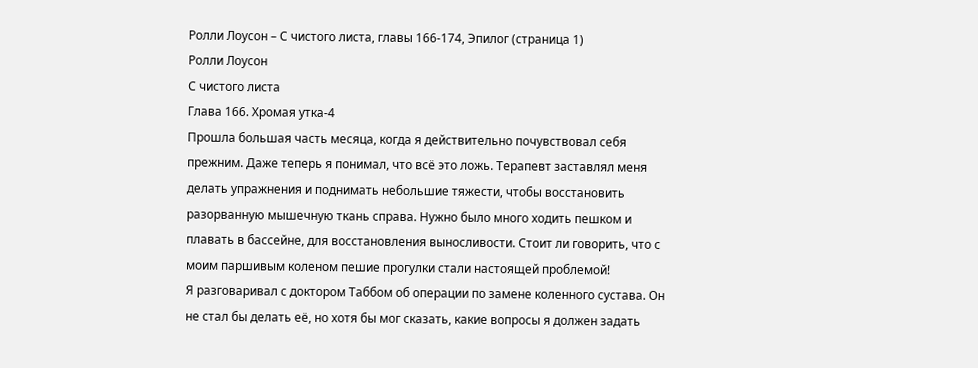Ролли Лоусон – С чистого листа, главы 166-174, Эпилог (страница 1)
Ролли Лоусон
С чистого листа
Глава 166. Хромая утка-4
Прошла большая часть месяца, когда я действительно почувствовал себя прежним. Даже теперь я понимал, что всё это ложь. Терапевт заставлял меня делать упражнения и поднимать небольшие тяжести, чтобы восстановить разорванную мышечную ткань справа. Нужно было много ходить пешком и плавать в бассейне, для восстановления выносливости. Стоит ли говорить, что с моим паршивым коленом пешие прогулки стали настоящей проблемой!
Я разговаривал с доктором Таббом об операции по замене коленного сустава. Он не стал бы делать её, но хотя бы мог сказать, какие вопросы я должен задать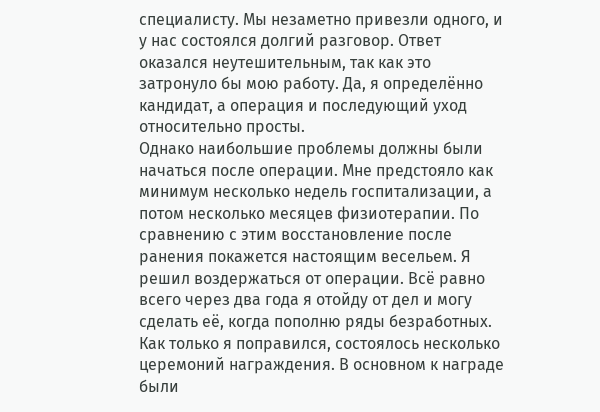специалисту. Мы незаметно привезли одного, и у нас состоялся долгий разговор. Ответ оказался неутешительным, так как это затронуло бы мою работу. Да, я определённо кандидат, а операция и последующий уход относительно просты.
Однако наибольшие проблемы должны были начаться после операции. Мне предстояло как минимум несколько недель госпитализации, а потом несколько месяцев физиотерапии. По сравнению с этим восстановление после ранения покажется настоящим весельем. Я решил воздержаться от операции. Всё равно всего через два года я отойду от дел и могу сделать её, когда пополню ряды безработных.
Как только я поправился, состоялось несколько церемоний награждения. В основном к награде были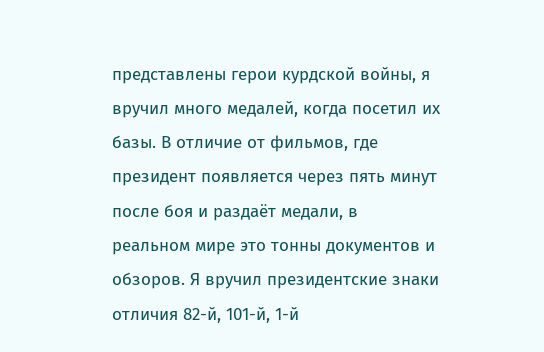представлены герои курдской войны, я вручил много медалей, когда посетил их базы. В отличие от фильмов, где президент появляется через пять минут после боя и раздаёт медали, в реальном мире это тонны документов и обзоров. Я вручил президентские знаки отличия 82-й, 101-й, 1-й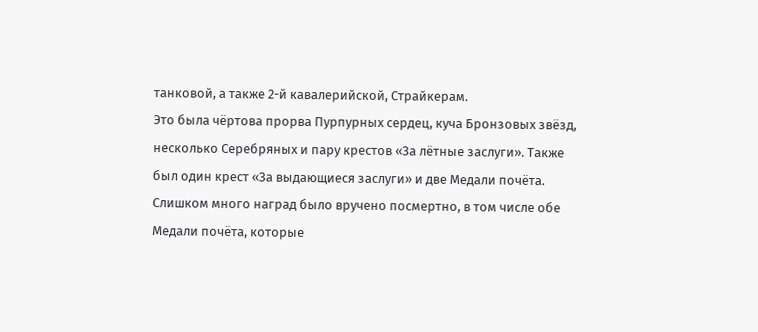танковой, а также 2-й кавалерийской, Страйкерам.
Это была чёртова прорва Пурпурных сердец, куча Бронзовых звёзд, несколько Серебряных и пару крестов «За лётные заслуги». Также был один крест «За выдающиеся заслуги» и две Медали почёта. Слишком много наград было вручено посмертно, в том числе обе Медали почёта, которые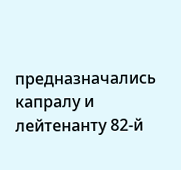предназначались капралу и лейтенанту 82-й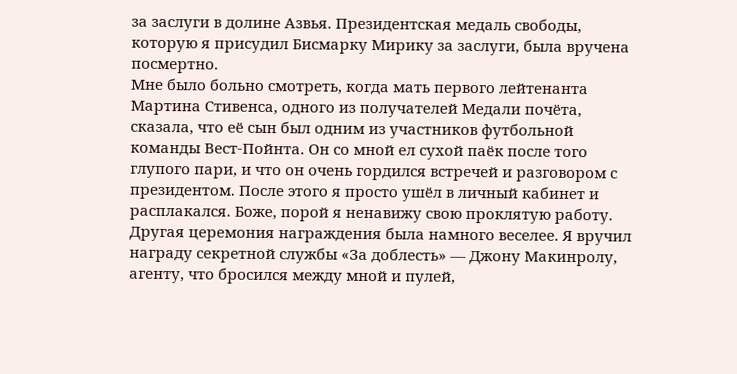за заслуги в долине Азвья. Президентская медаль свободы, которую я присудил Бисмарку Мирику за заслуги, была вручена посмертно.
Мне было больно смотреть, когда мать первого лейтенанта Мартина Стивенса, одного из получателей Медали почёта, сказала, что её сын был одним из участников футбольной команды Вест-Пойнта. Он со мной ел сухой паёк после того глупого пари, и что он очень гордился встречей и разговором с президентом. После этого я просто ушёл в личный кабинет и расплакался. Боже, порой я ненавижу свою проклятую работу.
Другая церемония награждения была намного веселее. Я вручил награду секретной службы «За доблесть» — Джону Макинролу, агенту, что бросился между мной и пулей,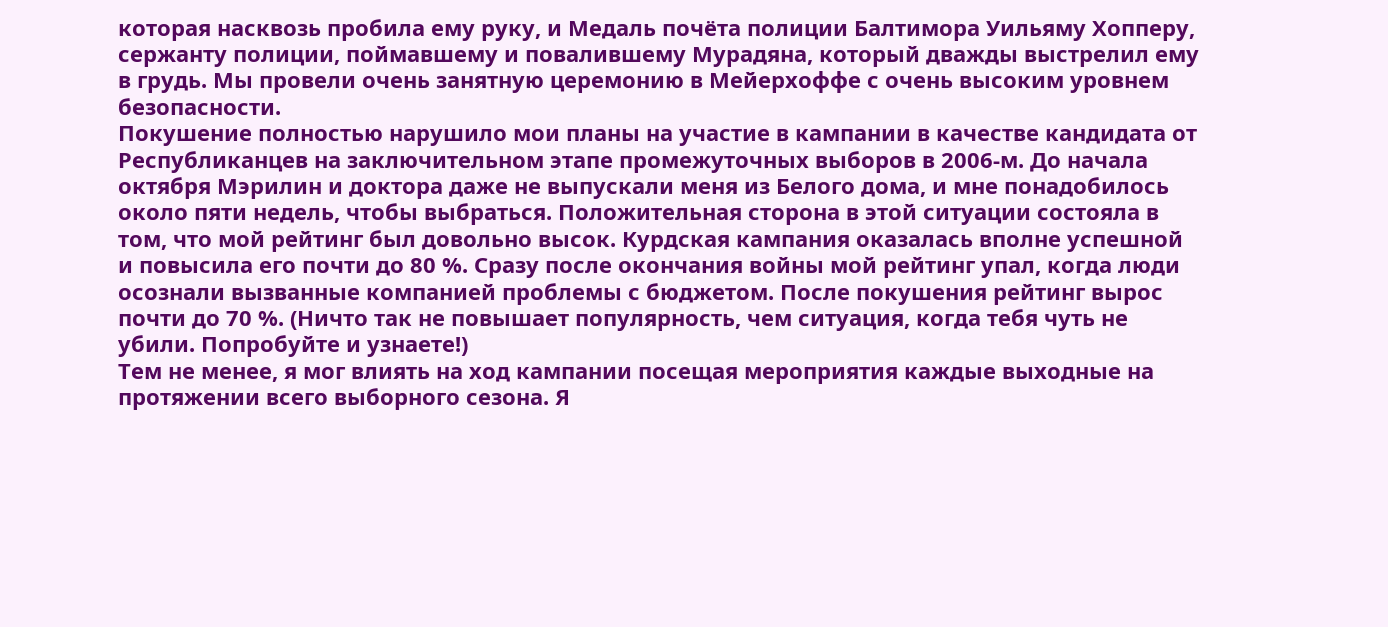которая насквозь пробила ему руку, и Медаль почёта полиции Балтимора Уильяму Хопперу, сержанту полиции, поймавшему и повалившему Мурадяна, который дважды выстрелил ему в грудь. Мы провели очень занятную церемонию в Мейерхоффе с очень высоким уровнем безопасности.
Покушение полностью нарушило мои планы на участие в кампании в качестве кандидата от Республиканцев на заключительном этапе промежуточных выборов в 2006-м. До начала октября Мэрилин и доктора даже не выпускали меня из Белого дома, и мне понадобилось около пяти недель, чтобы выбраться. Положительная сторона в этой ситуации состояла в том, что мой рейтинг был довольно высок. Курдская кампания оказалась вполне успешной и повысила его почти до 80 %. Сразу после окончания войны мой рейтинг упал, когда люди осознали вызванные компанией проблемы с бюджетом. После покушения рейтинг вырос почти до 70 %. (Ничто так не повышает популярность, чем ситуация, когда тебя чуть не убили. Попробуйте и узнаете!)
Тем не менее, я мог влиять на ход кампании посещая мероприятия каждые выходные на протяжении всего выборного сезона. Я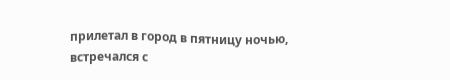прилетал в город в пятницу ночью, встречался с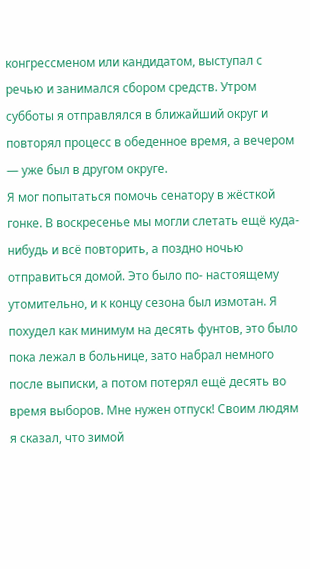конгрессменом или кандидатом, выступал с речью и занимался сбором средств. Утром субботы я отправлялся в ближайший округ и повторял процесс в обеденное время, а вечером — уже был в другом округе.
Я мог попытаться помочь сенатору в жёсткой гонке. В воскресенье мы могли слетать ещё куда-нибудь и всё повторить, а поздно ночью отправиться домой. Это было по- настоящему утомительно, и к концу сезона был измотан. Я похудел как минимум на десять фунтов, это было пока лежал в больнице, зато набрал немного после выписки, а потом потерял ещё десять во время выборов. Мне нужен отпуск! Своим людям я сказал, что зимой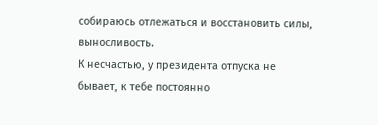собираюсь отлежаться и восстановить силы, выносливость.
К несчастью, у президента отпуска не бывает, к тебе постоянно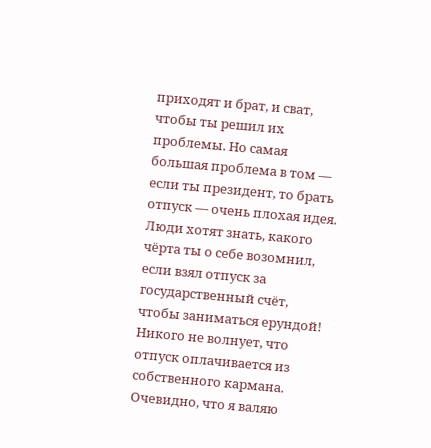приходят и брат, и сват, чтобы ты решил их проблемы. Но самая большая проблема в том — если ты президент, то брать отпуск — очень плохая идея. Люди хотят знать, какого чёрта ты о себе возомнил, если взял отпуск за государственный счёт, чтобы заниматься ерундой! Никого не волнует, что отпуск оплачивается из собственного кармана. Очевидно, что я валяю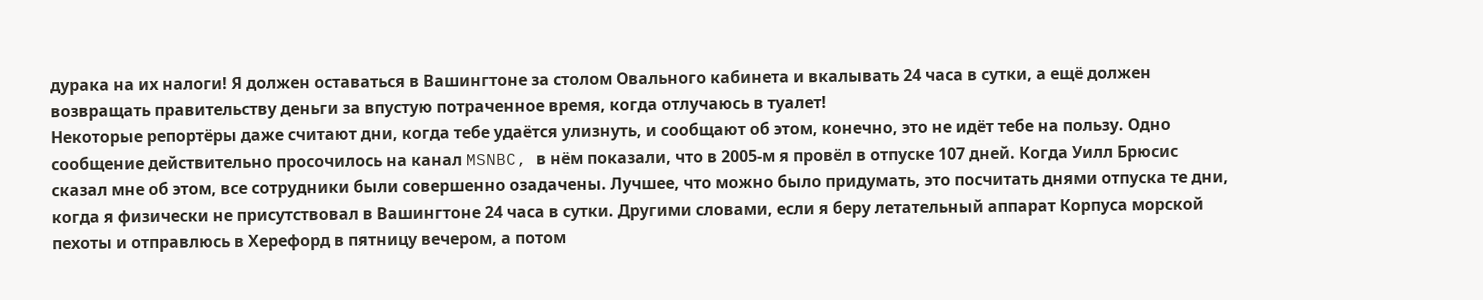дурака на их налоги! Я должен оставаться в Вашингтоне за столом Овального кабинета и вкалывать 24 часа в сутки, а ещё должен возвращать правительству деньги за впустую потраченное время, когда отлучаюсь в туалет!
Некоторые репортёры даже считают дни, когда тебе удаётся улизнуть, и сообщают об этом, конечно, это не идёт тебе на пользу. Одно сообщение действительно просочилось на канал MSNBC, в нём показали, что в 2005-м я провёл в отпуске 107 дней. Когда Уилл Брюсис сказал мне об этом, все сотрудники были совершенно озадачены. Лучшее, что можно было придумать, это посчитать днями отпуска те дни, когда я физически не присутствовал в Вашингтоне 24 часа в сутки. Другими словами, если я беру летательный аппарат Корпуса морской пехоты и отправлюсь в Херефорд в пятницу вечером, а потом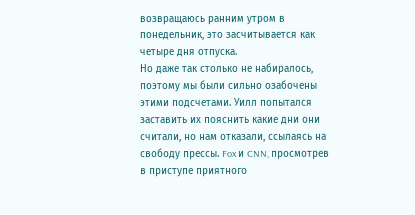возвращаюсь ранним утром в понедельник, это засчитывается как четыре дня отпуска.
Но даже так столько не набиралось, поэтому мы были сильно озабочены этими подсчетами. Уилл попытался заставить их пояснить какие дни они считали, но нам отказали, ссылаясь на свободу прессы. Fox и CNN, просмотрев в приступе приятного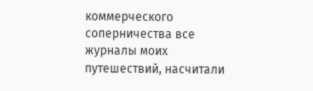коммерческого соперничества все журналы моих путешествий, насчитали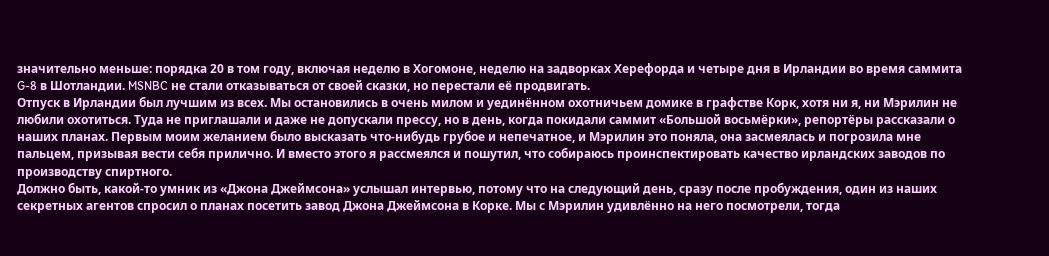значительно меньше: порядка 20 в том году, включая неделю в Хогомоне, неделю на задворках Херефорда и четыре дня в Ирландии во время саммита G-8 в Шотландии. MSNBC не стали отказываться от своей сказки, но перестали её продвигать.
Отпуск в Ирландии был лучшим из всех. Мы остановились в очень милом и уединённом охотничьем домике в графстве Корк, хотя ни я, ни Мэрилин не любили охотиться. Туда не приглашали и даже не допускали прессу, но в день, когда покидали саммит «Большой восьмёрки», репортёры рассказали о наших планах. Первым моим желанием было высказать что-нибудь грубое и непечатное, и Мэрилин это поняла, она засмеялась и погрозила мне пальцем, призывая вести себя прилично. И вместо этого я рассмеялся и пошутил, что собираюсь проинспектировать качество ирландских заводов по производству спиртного.
Должно быть, какой-то умник из «Джона Джеймсона» услышал интервью, потому что на следующий день, сразу после пробуждения, один из наших секретных агентов спросил о планах посетить завод Джона Джеймсона в Корке. Мы с Мэрилин удивлённо на него посмотрели, тогда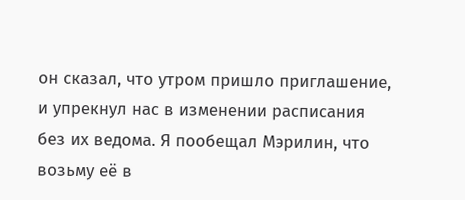он сказал, что утром пришло приглашение, и упрекнул нас в изменении расписания без их ведома. Я пообещал Мэрилин, что возьму её в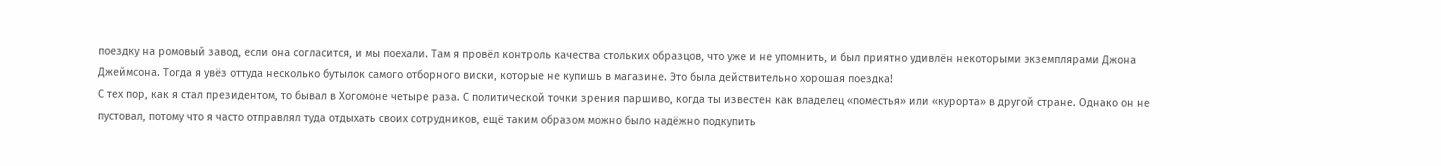поездку на ромовый завод, если она согласится, и мы поехали. Там я провёл контроль качества стольких образцов, что уже и не упомнить, и был приятно удивлён некоторыми экземплярами Джона Джеймсона. Тогда я увёз оттуда несколько бутылок самого отборного виски, которые не купишь в магазине. Это была действительно хорошая поездка!
С тех пор, как я стал президентом, то бывал в Хогомоне четыре раза. С политической точки зрения паршиво, когда ты известен как владелец «поместья» или «курорта» в другой стране. Однако он не пустовал, потому что я часто отправлял туда отдыхать своих сотрудников, ещё таким образом можно было надёжно подкупить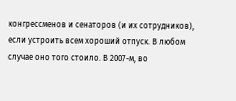конгрессменов и сенаторов (и их сотрудников), если устроить всем хороший отпуск. В любом случае оно того стоило. В 2007-м, во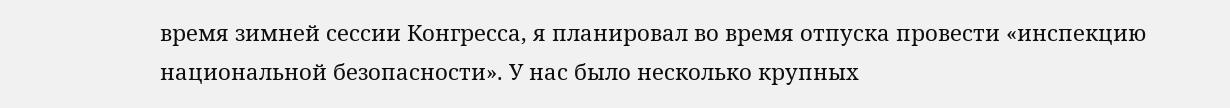время зимней сессии Конгресса, я планировал во время отпуска провести «инспекцию национальной безопасности». У нас было несколько крупных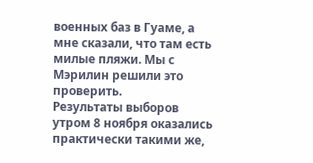военных баз в Гуаме, а мне сказали, что там есть милые пляжи. Мы с Мэрилин решили это проверить.
Результаты выборов утром 8 ноября оказались практически такими же,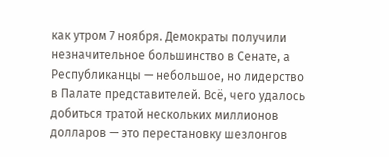как утром 7 ноября. Демократы получили незначительное большинство в Сенате, а Республиканцы — небольшое, но лидерство в Палате представителей. Всё, чего удалось добиться тратой нескольких миллионов долларов — это перестановку шезлонгов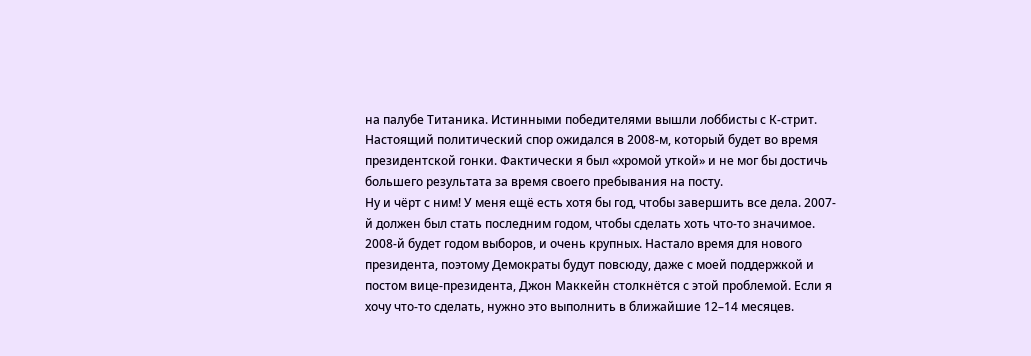на палубе Титаника. Истинными победителями вышли лоббисты с К-стрит. Настоящий политический спор ожидался в 2008-м, который будет во время президентской гонки. Фактически я был «хромой уткой» и не мог бы достичь большего результата за время своего пребывания на посту.
Ну и чёрт с ним! У меня ещё есть хотя бы год, чтобы завершить все дела. 2007-й должен был стать последним годом, чтобы сделать хоть что-то значимое. 2008-й будет годом выборов, и очень крупных. Настало время для нового президента, поэтому Демократы будут повсюду, даже с моей поддержкой и постом вице-президента, Джон Маккейн столкнётся с этой проблемой. Если я хочу что-то сделать, нужно это выполнить в ближайшие 12–14 месяцев.